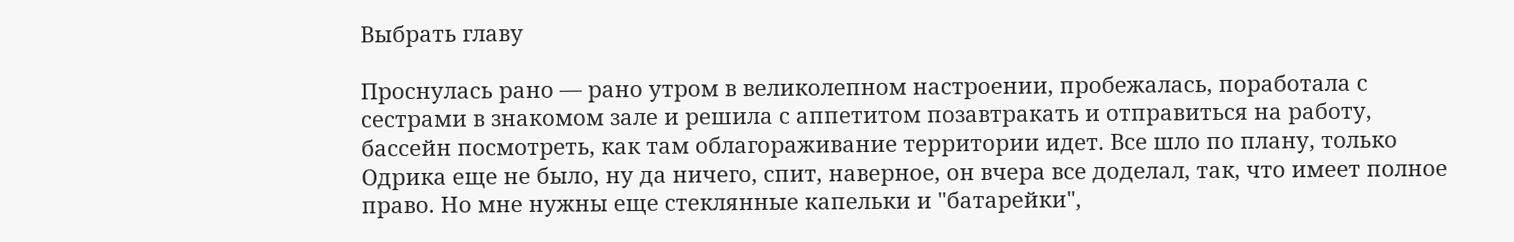Выбрать главу

Проснулась рано — рано утром в великолепном настроении, пробежалась, поработала с сестрами в знакомом зале и решила с аппетитом позавтракать и отправиться на работу, бассейн посмотреть, как там облагораживание территории идет. Все шло по плану, только Одрика еще не было, ну да ничего, спит, наверное, он вчера все доделал, так, что имеет полное право. Но мне нужны еще стеклянные капельки и "батарейки",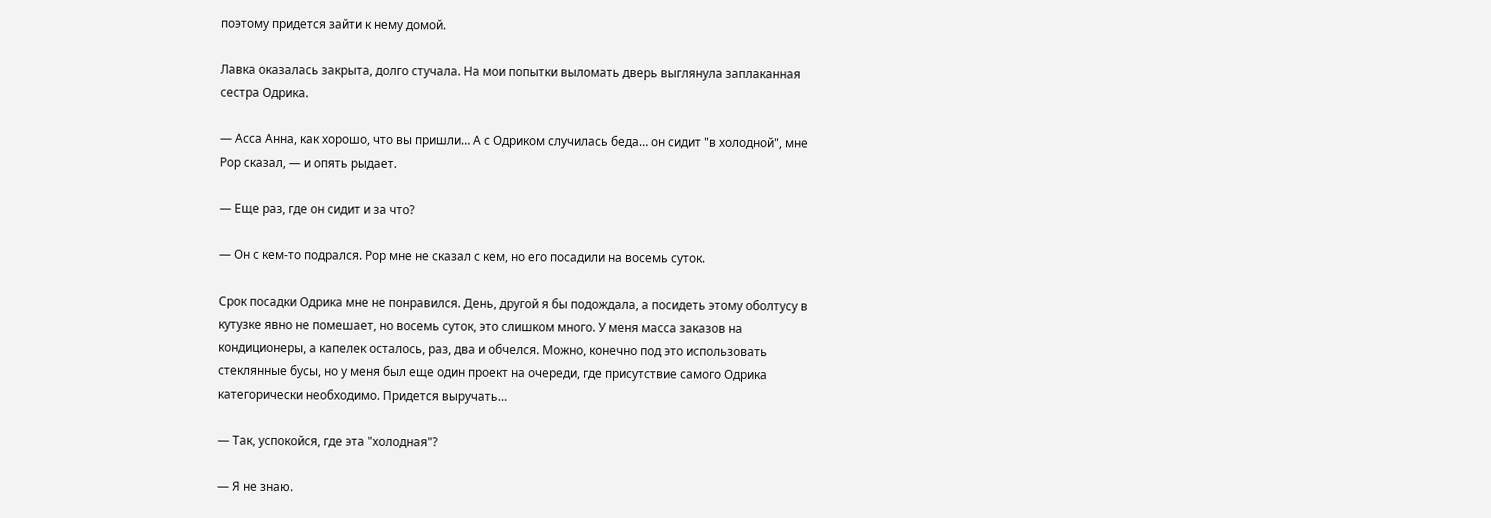поэтому придется зайти к нему домой.

Лавка оказалась закрыта, долго стучала. На мои попытки выломать дверь выглянула заплаканная сестра Одрика.

— Асса Анна, как хорошо, что вы пришли… А с Одриком случилась беда… он сидит "в холодной", мне Рор сказал, — и опять рыдает.

— Еще раз, где он сидит и за что?

— Он с кем-то подрался. Рор мне не сказал с кем, но его посадили на восемь суток.

Срок посадки Одрика мне не понравился. День, другой я бы подождала, а посидеть этому оболтусу в кутузке явно не помешает, но восемь суток, это слишком много. У меня масса заказов на кондиционеры, а капелек осталось, раз, два и обчелся. Можно, конечно под это использовать стеклянные бусы, но у меня был еще один проект на очереди, где присутствие самого Одрика категорически необходимо. Придется выручать…

— Так, успокойся, где эта "холодная"?

— Я не знаю.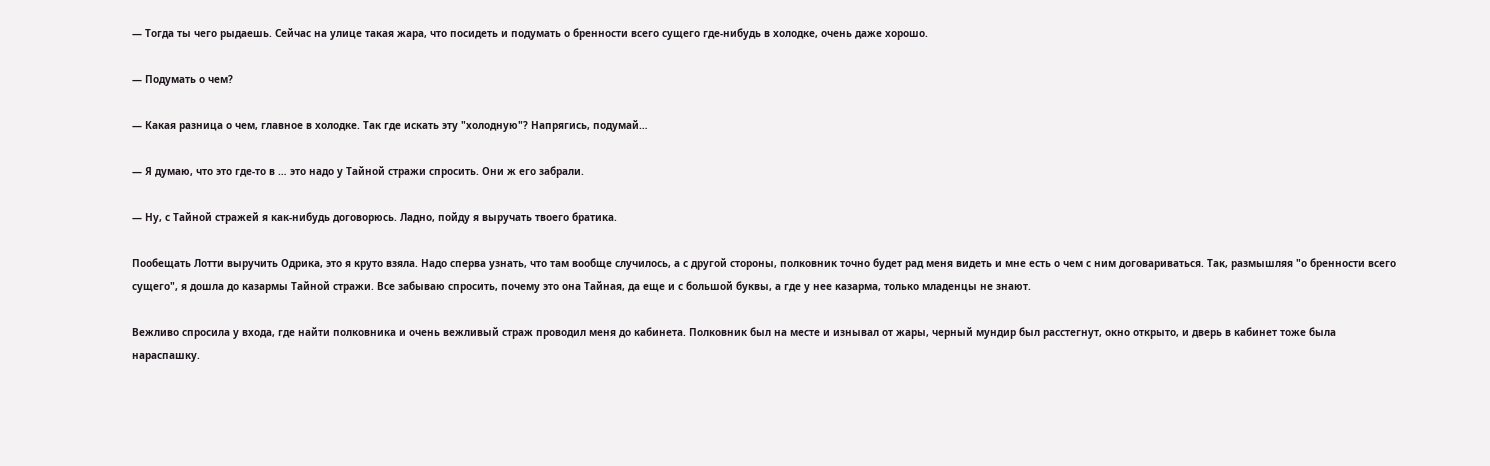— Тогда ты чего рыдаешь. Сейчас на улице такая жара, что посидеть и подумать о бренности всего сущего где-нибудь в холодке, очень даже хорошо.

— Подумать о чем?

— Какая разница о чем, главное в холодке. Так где искать эту "холодную"? Напрягись, подумай…

— Я думаю, что это где-то в … это надо у Тайной стражи спросить. Они ж его забрали.

— Ну, с Тайной стражей я как-нибудь договорюсь. Ладно, пойду я выручать твоего братика.

Пообещать Лотти выручить Одрика, это я круто взяла. Надо сперва узнать, что там вообще случилось, а с другой стороны, полковник точно будет рад меня видеть и мне есть о чем с ним договариваться. Так, размышляя "о бренности всего сущего", я дошла до казармы Тайной стражи. Все забываю спросить, почему это она Тайная, да еще и с большой буквы, а где у нее казарма, только младенцы не знают.

Вежливо спросила у входа, где найти полковника и очень вежливый страж проводил меня до кабинета. Полковник был на месте и изнывал от жары, черный мундир был расстегнут, окно открыто, и дверь в кабинет тоже была нараспашку.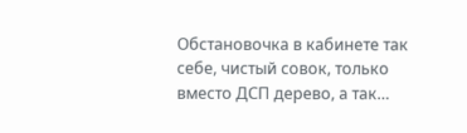Обстановочка в кабинете так себе, чистый совок, только вместо ДСП дерево, а так…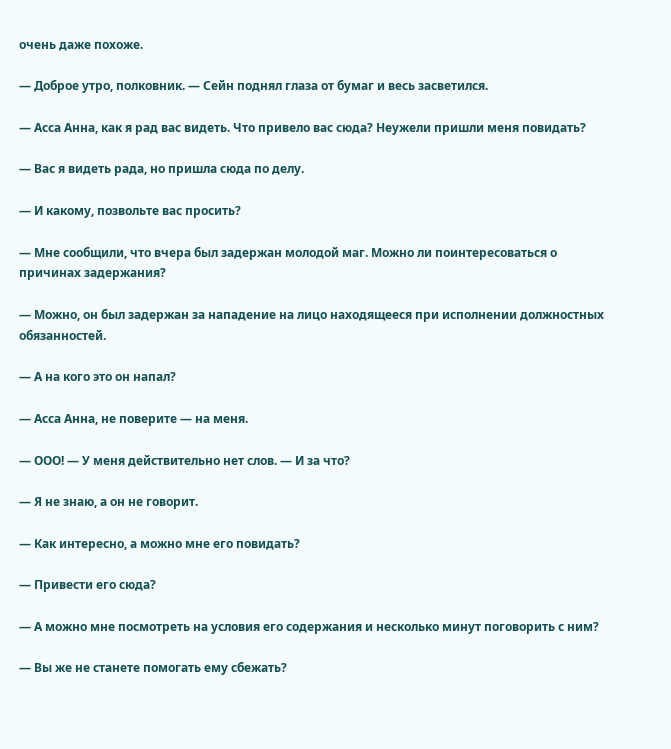очень даже похоже.

— Доброе утро, полковник. — Сейн поднял глаза от бумаг и весь засветился.

— Асса Анна, как я рад вас видеть. Что привело вас сюда? Неужели пришли меня повидать?

— Вас я видеть рада, но пришла сюда по делу.

— И какому, позвольте вас просить?

— Мне сообщили, что вчера был задержан молодой маг. Можно ли поинтересоваться о причинах задержания?

— Можно, он был задержан за нападение на лицо находящееся при исполнении должностных обязанностей.

— А на кого это он напал?

— Асса Анна, не поверите — на меня.

— ООО! — У меня действительно нет слов. — И за что?

— Я не знаю, а он не говорит.

— Как интересно, а можно мне его повидать?

— Привести его сюда?

— А можно мне посмотреть на условия его содержания и несколько минут поговорить с ним?

— Вы же не станете помогать ему сбежать?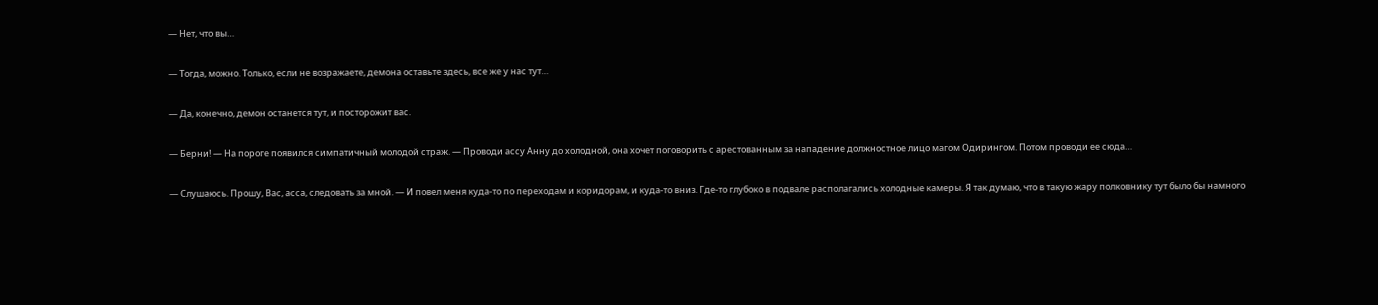— Нет, что вы…

— Тогда, можно. Только, если не возражаете, демона оставьте здесь, все же у нас тут…

— Да, конечно, демон останется тут, и посторожит вас.

— Берни! — На пороге появился симпатичный молодой страж. — Проводи ассу Анну до холодной, она хочет поговорить с арестованным за нападение должностное лицо магом Одирингом. Потом проводи ее сюда…

— Слушаюсь. Прошу, Вас, асса, следовать за мной. — И повел меня куда-то по переходам и коридорам, и куда-то вниз. Где-то глубоко в подвале располагались холодные камеры. Я так думаю, что в такую жару полковнику тут было бы намного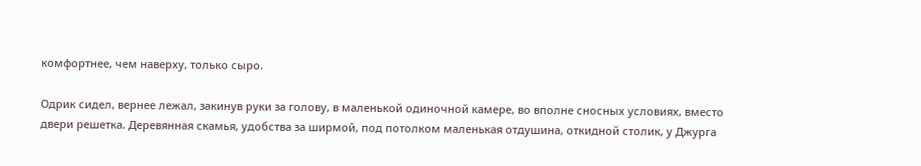комфортнее, чем наверху, только сыро.

Одрик сидел, вернее лежал, закинув руки за голову, в маленькой одиночной камере, во вполне сносных условиях, вместо двери решетка. Деревянная скамья, удобства за ширмой, под потолком маленькая отдушина, откидной столик, у Джурга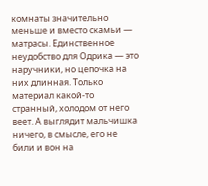комнаты значительно меньше и вместо скамьи — матрасы. Единственное неудобство для Одрика — это наручники, но цепочка на них длинная. Только материал какой-то странный, холодом от него веет. А выглядит мальчишка ничего, в смысле, его не били и вон на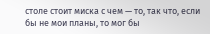столе стоит миска с чем — то, так что, если бы не мои планы, то мог бы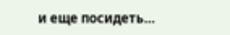и еще посидеть…